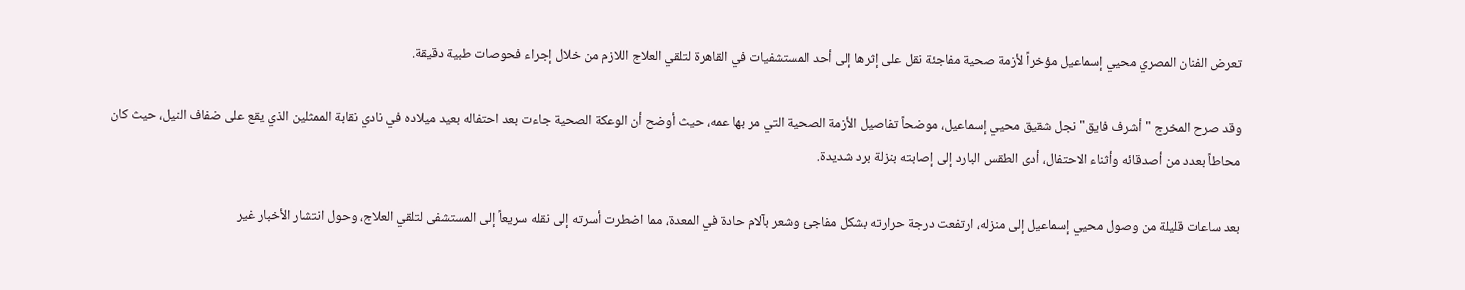تعرض الفنان المصري محيي إسماعيل مؤخراً لأزمة صحية مفاجئة نقل على إثرها إلى أحد المستشفيات في القاهرة لتلقي العلاج اللازم من خلال إجراء فحوصات طبية دقيقة.

وقد صرح المخرج "أشرف فايق" نجل شقيق محيي إسماعيل، موضحاً تفاصيل الأزمة الصحية التي مر بها عمه، حيث أوضح أن الوعكة الصحية جاءت بعد احتفاله بعيد ميلاده في نادي نقابة الممثلين الذي يقع على ضفاف النيل، حيث كان محاطاً بعدد من أصدقائه وأثناء الاحتفال، أدى الطقس البارد إلى إصابته بنزلة برد شديدة.

بعد ساعات قليلة من وصول محيي إسماعيل إلى منزله، ارتفعت درجة حرارته بشكل مفاجئ وشعر بآلام حادة في المعدة، مما اضطرت أسرته إلى نقله سريعاً إلى المستشفى لتلقي العلاج، وحول انتشار الأخبار غير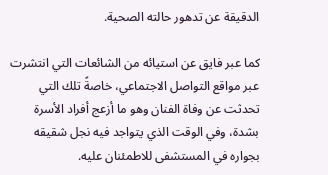الدقيقة عن تدهور حالته الصحية.

كما عبر فايق عن استيائه من الشائعات التي انتشرت عبر مواقع التواصل الاجتماعي، خاصةً تلك التي تحدثت عن وفاة الفنان وهو ما أزعج أفراد الأسرة بشدة، وفي الوقت الذي يتواجد فيه نجل شقيقه بجواره في المستشفى للاطمئنان عليه.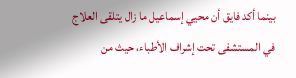بينما أكد فايق أن محيي إسماعيل ما زال يتلقى العلاج في المستشفى تحت إشراف الأطباء، حيث من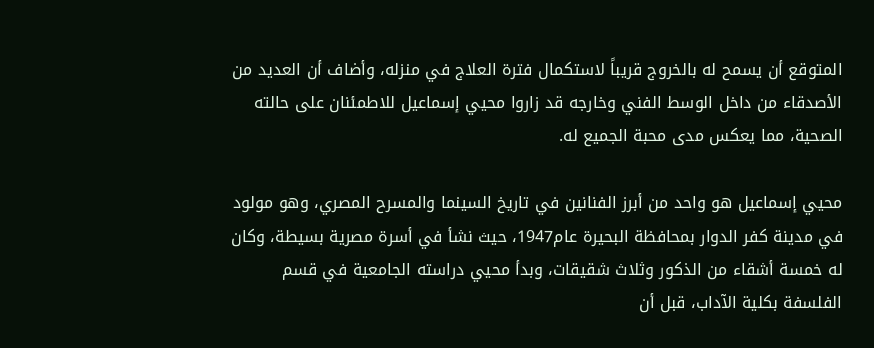المتوقع أن يسمح له بالخروج قريباً لاستكمال فترة العلاج في منزله، وأضاف أن العديد من الأصدقاء من داخل الوسط الفني وخارجه قد زاروا محيي إسماعيل للاطمئنان على حالته الصحية، مما يعكس مدى محبة الجميع له.

محيي إسماعيل هو واحد من أبرز الفنانين في تاريخ السينما والمسرح المصري، وهو مولود في مدينة كفر الدوار بمحافظة البحيرة عام1947، حيث نشأ في أسرة مصرية بسيطة، وكان له خمسة أشقاء من الذكور وثلاث شقيقات، وبدأ محيي دراسته الجامعية في قسم الفلسفة بكلية الآداب، قبل أن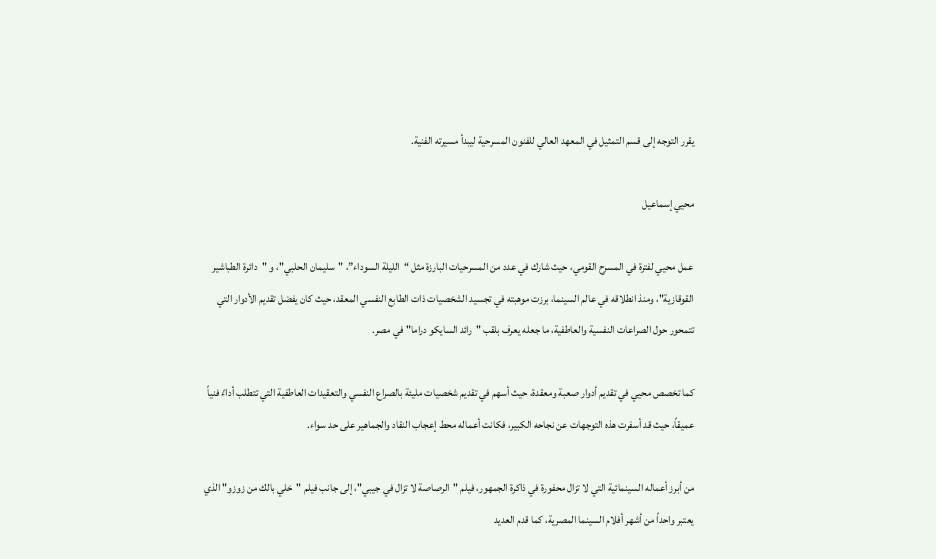يقرر التوجه إلى قسم التمثيل في المعهد العالي للفنون المسرحية ليبدأ مسيرته الفنية.

محيي إسماعيل

عمل محيي لفترة في المسرح القومي، حيث شارك في عدد من المسرحيات البارزة مثل “الليلة السوداء”، "سليمان الحلبي"، و "دائرة الطباشير القوقازية"، ومنذ انطلاقه في عالم السينما، برزت موهبته في تجسيد الشخصيات ذات الطابع النفسي المعقد، حيث كان يفضل تقديم الأدوار التي تتمحور حول الصراعات النفسية والعاطفية، ما جعله يعرف بلقب "رائد السايكو دراما" في مصر.

كما تخصص محيي في تقديم أدوار صعبة ومعقدة، حيث أسهم في تقديم شخصيات مليئة بالصراع النفسي والتعقيدات العاطفية التي تتطلب أداءً فنياً عميقاً، حيث قد أسفرت هذه التوجهات عن نجاحه الكبير، فكانت أعماله محط إعجاب النقاد والجماهير على حد سواء.

من أبرز أعماله السينمائية التي لا تزال محفورة في ذاكرة الجمهور، فيلم "الرصاصة لا تزال في جيبي"، إلى جانب فيلم "خلي بالك من زوزو" الذي يعتبر واحداً من أشهر أفلام السينما المصرية، كما قدم العديد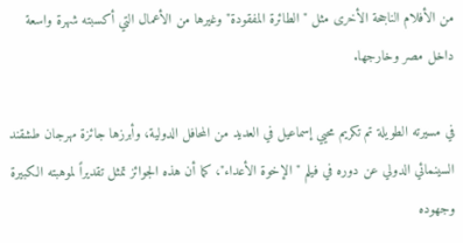من الأفلام الناجحة الأخرى مثل "الطائرة المفقودة" وغيرها من الأعمال التي أكسبته شهرة واسعة داخل مصر وخارجها.

في مسيرته الطويلة تم تكريم محيي إسماعيل في العديد من المحافل الدولية، وأبرزها جائزة مهرجان طشقند السينمائي الدولي عن دوره في فيلم "الإخوة الأعداء"، كما أن هذه الجوائز تمثل تقديراً لموهبته الكبيرة وجهوده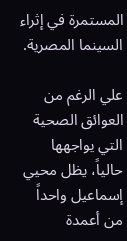المستمرة في إثراء السينما المصرية.

علي الرغم من العوائق الصحية التي يواجهها حالياً، يظل محيي إسماعيل واحداً من أعمدة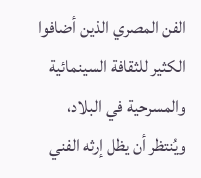الفن المصري الذين أضافوا الكثير للثقافة السينمائية والمسرحية في البلاد، ويُنتظر أن يظل إرثه الفني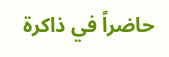حاضراً في ذاكرة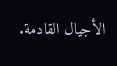الأجيال القادمة.